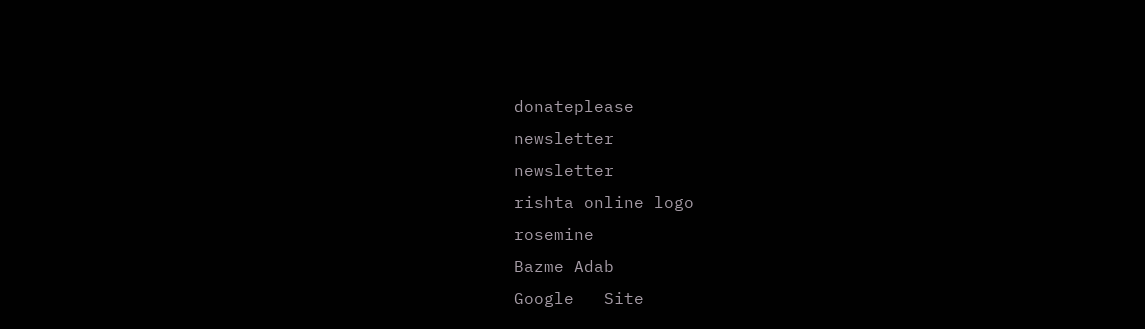donateplease
newsletter
newsletter
rishta online logo
rosemine
Bazme Adab
Google   Site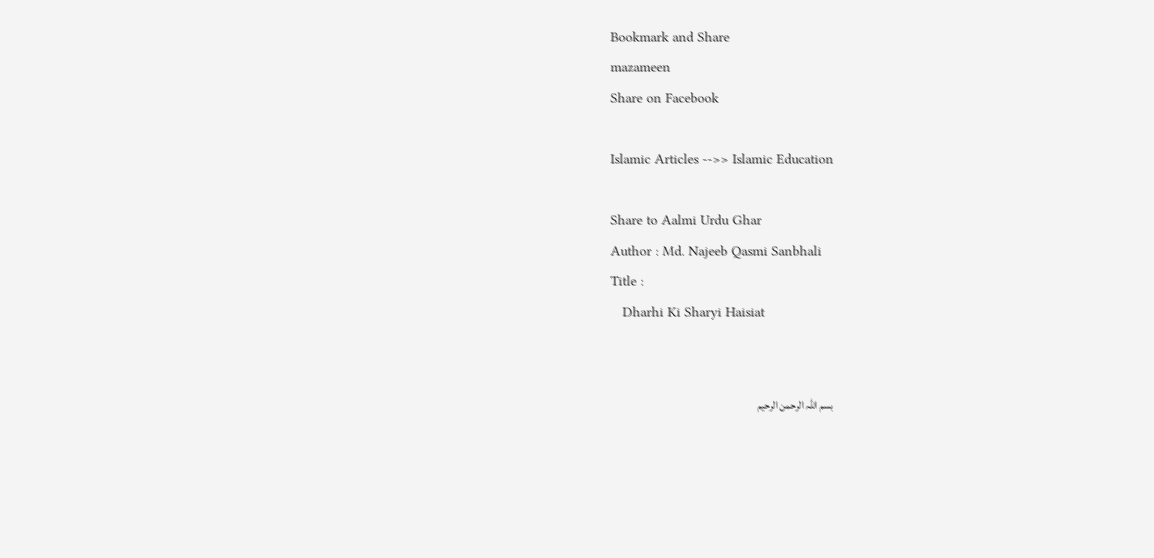Bookmark and Share
mazameen
Share on Facebook

Islamic Articles -->> Islamic Education

Share to Aalmi Urdu Ghar
Author : Md. Najeeb Qasmi Sanbhali
Title :
   Dharhi Ki Sharyi Haisiat


بسم اللہ الرحمن الرحیم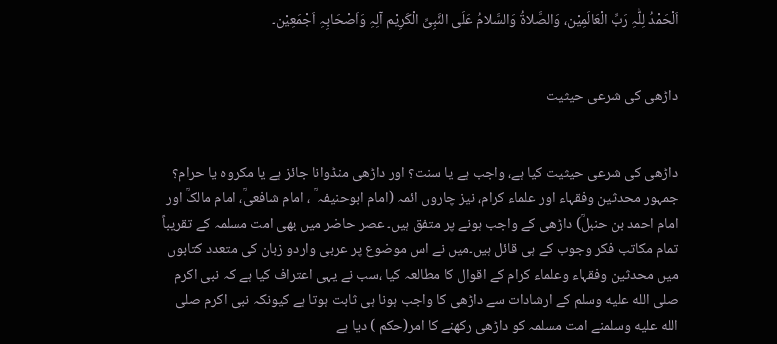اَلْحَمْدُ لِلّٰہِ رَبِّ الْعَالَمِیْن، وَالصَّلاۃُ وَالسَّلامُ عَلَی النَّبِیِّ الْکَرِیْم آلِہِ وَاَصْحَابِہِ اَجْمَعِیْن۔


داڑھی کی شرعی حیثیت


داڑھی کی شرعی حیثیت کیا ہے، واجب ہے یا سنت؟ اور داڑھی منڈوانا جائز ہے یا مکروہ یا حرام؟ جمہور محدثین وفقہاء اور علماء کرام، نیز چاروں ائمہ (امام ابوحنیفہ ؒ ، امام شافعیؒ، امام مالکؒ اور امام احمد بن حنبلؒ) داڑھی کے واجب ہونے پر متفق ہیں۔ عصر حاضر میں بھی امت مسلمہ کے تقریباً تمام مکاتب فکر وجوب کے ہی قائل ہیں۔میں نے اس موضوع پر عربی واردو زبان کی متعدد کتابوں میں محدثین وفقہاء وعلماء کرام کے اقوال کا مطالعہ کیا ،سب نے یہی اعتراف کیا ہے کہ نبی اکرم صلى الله عليه وسلم کے ارشادات سے داڑھی کا واجب ہونا ہی ثابت ہوتا ہے کیونکہ نبی اکرم صلى الله عليه وسلمنے امت مسلمہ کو داڑھی رکھنے کا امر(حکم ) دیا ہے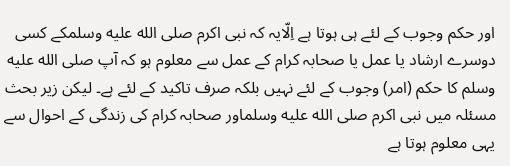اور حکم وجوب کے لئے ہی ہوتا ہے اِلّایہ کہ نبی اکرم صلى الله عليه وسلمکے کسی دوسرے ارشاد یا عمل یا صحابہ کرام کے عمل سے معلوم ہو کہ آپ صلى الله عليه وسلم کا حکم (امر) وجوب کے لئے نہیں بلکہ صرف تاکید کے لئے ہے۔ لیکن زیر بحث مسئلہ میں نبی اکرم صلى الله عليه وسلماور صحابہ کرام کی زندگی کے احوال سے یہی معلوم ہوتا ہے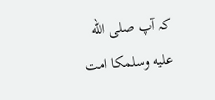کہ آپ صلى الله عليه وسلمکا امت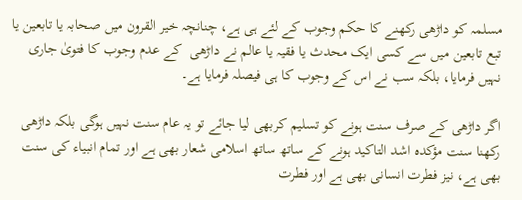مسلمہ کو داڑھی رکھنے کا حکم وجوب کے لئے ہی ہے، چنانچہ خیر القرون میں صحابہ یا تابعین یا تبع تابعین میں سے کسی ایک محدث یا فقیہ یا عالم نے داڑھی  کے عدم وجوب کا فتویٰ جاری نہیں فرمایا، بلکہ سب نے اس کے وجوب کا ہی فیصلہ فرمایا ہے۔

اگر داڑھی کے صرف سنت ہونے کو تسلیم کربھی لیا جائے تو یہ عام سنت نہیں ہوگی بلکہ داڑھی رکھنا سنت مؤکدہ اشد التاکید ہونے کے ساتھ ساتھ اسلامی شعار بھی ہے اور تمام انبیاء کی سنت بھی ہے، نیز فطرت انسانی بھی ہے اور فطرت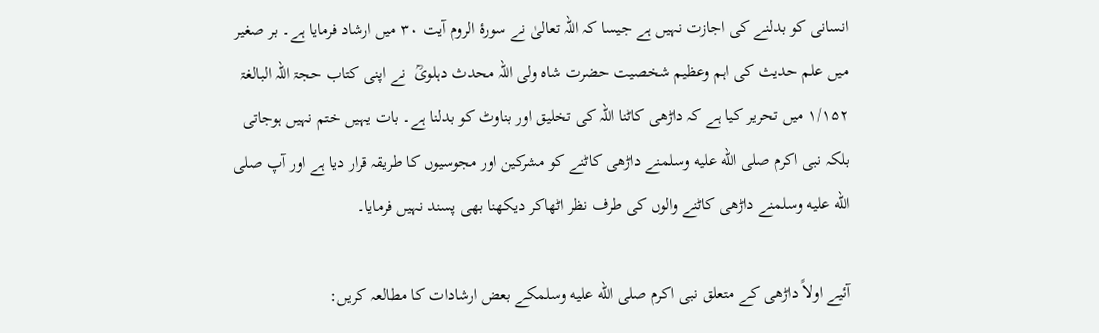انسانی کو بدلنے کی اجازت نہیں ہے جیسا کہ اللہ تعالیٰ نے سورۂ الروم آیت ۳۰ میں ارشاد فرمایا ہے۔ بر صغیر میں علم حدیث کی اہم وعظیم شخصیت حضرت شاہ ولی اللہ محدث دہلویؒ  نے اپنی کتاب حجۃ اللہ البالغۃ ۱/۱۵۲ میں تحریر کیا ہے کہ داڑھی کاٹنا اللہ کی تخلیق اور بناوٹ کو بدلنا ہے۔ بات یہیں ختم نہیں ہوجاتی بلکہ نبی اکرم صلى الله عليه وسلمنے داڑھی کاٹنے کو مشرکین اور مجوسیوں کا طریقہ قرار دیا ہے اور آپ صلى الله عليه وسلمنے داڑھی کاٹنے والوں کی طرف نظر اٹھاکر دیکھنا بھی پسند نہیں فرمایا۔

آئیے اولاً داڑھی کے متعلق نبی اکرم صلى الله عليه وسلمکے بعض ارشادات کا مطالعہ کریں: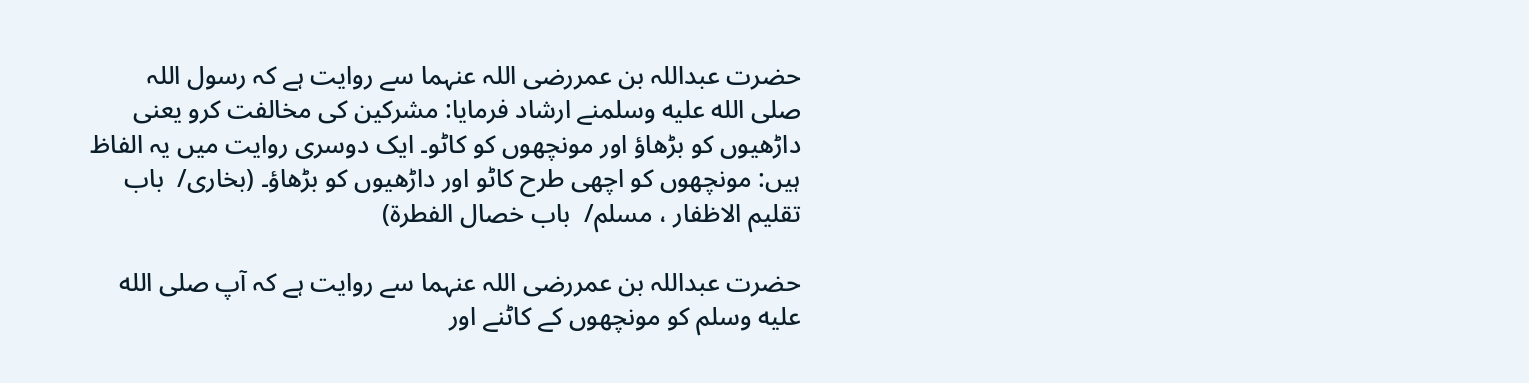حضرت عبداللہ بن عمررضی اللہ عنہما سے روایت ہے کہ رسول اللہ  صلى الله عليه وسلمنے ارشاد فرمایا: مشرکین کی مخالفت کرو یعنی داڑھیوں کو بڑھاؤ اور مونچھوں کو کاٹو۔ ایک دوسری روایت میں یہ الفاظ ہیں: مونچھوں کو اچھی طرح کاٹو اور داڑھیوں کو بڑھاؤ۔ (بخاری/  باب تقلیم الاظفار ، مسلم/  باب خصال الفطرۃ)

حضرت عبداللہ بن عمررضی اللہ عنہما سے روایت ہے کہ آپ صلى الله عليه وسلم کو مونچھوں کے کاٹنے اور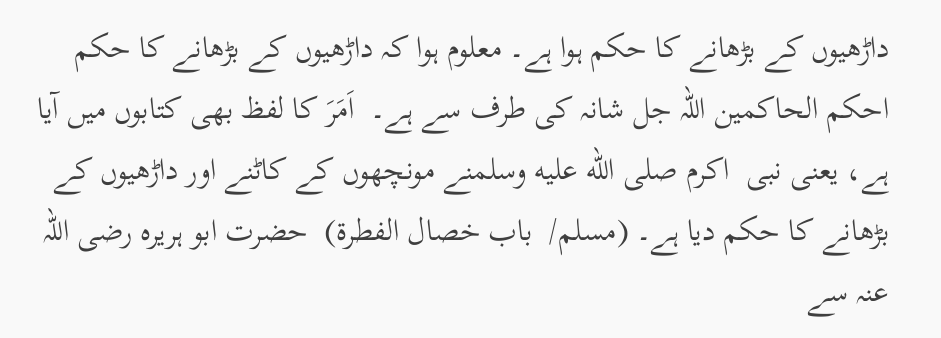داڑھیوں کے بڑھانے کا حکم ہوا ہے۔ معلوم ہوا کہ داڑھیوں کے بڑھانے کا حکم احکم الحاکمین اللہ جل شانہ کی طرف سے ہے۔  اَمَرَ کا لفظ بھی کتابوں میں آیا ہے، یعنی نبی  اکرم صلى الله عليه وسلمنے مونچھوں کے کاٹنے اور داڑھیوں کے بڑھانے کا حکم دیا ہے۔ (مسلم/  باب خصال الفطرۃ)  حضرت ابو ہریرہ رضی اللہ عنہ سے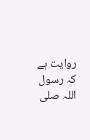روایت ہے کہ رسول اللہ صلى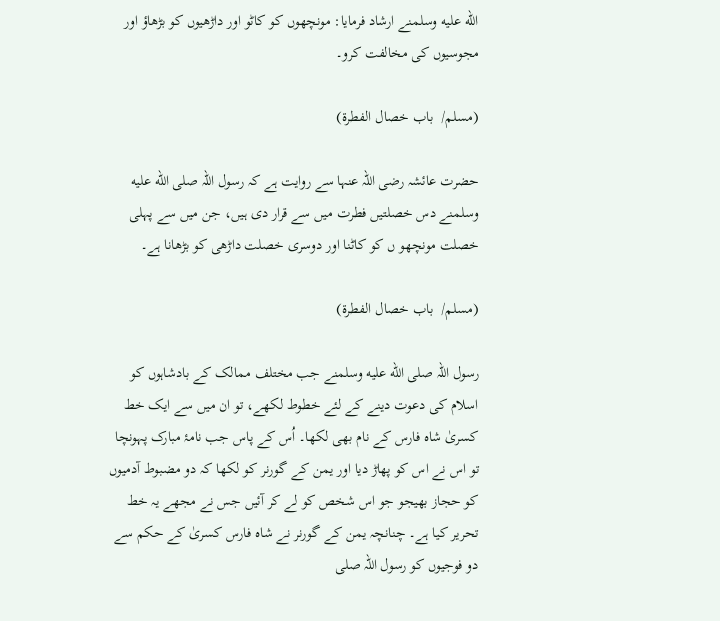الله عليه وسلمنے ارشاد فرمایا: مونچھوں کو کاٹو اور داڑھیوں کو بڑھاؤ اور مجوسیوں کی مخالفت کرو۔

(مسلم/  باب خصال الفطرۃ)

حضرت عائشہ رضی اللہ عنہا سے روایت ہے کہ رسول اللہ صلى الله عليه وسلمنے دس خصلتیں فطرت میں سے قرار دی ہیں، جن میں سے پہلی خصلت مونچھو ں کو کاٹنا اور دوسری خصلت داڑھی کو بڑھانا ہے۔

(مسلم/  باب خصال الفطرۃ)

رسول اللہ صلى الله عليه وسلمنے جب مختلف ممالک کے بادشاہوں کو اسلام کی دعوت دینے کے لئے خطوط لکھے، تو ان میں سے ایک خط کسریٰ شاہ فارس کے نام بھی لکھا۔ اُس کے پاس جب نامۂ مبارک پہونچا تو اس نے اس کو پھاڑ دیا اور یمن کے گورنر کو لکھا کہ دو مضبوط آدمیوں کو حجاز بھیجو جو اس شخص کو لے کر آئیں جس نے مجھے یہ خط تحریر کیا ہے۔ چنانچہ یمن کے گورنر نے شاہ فارس کسریٰ کے حکم سے دو فوجیوں کو رسول اللہ صلى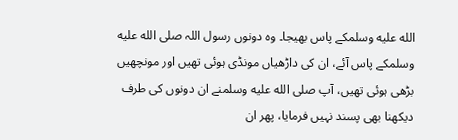الله عليه وسلمکے پاس بھیجا۔ وہ دونوں رسول اللہ صلى الله عليه وسلمکے پاس آئے، ان کی داڑھیاں مونڈی ہوئی تھیں اور مونچھیں بڑھی ہوئی تھیں، آپ صلى الله عليه وسلمنے ان دونوں کی طرف دیکھنا بھی پسند نہیں فرمایا، پھر ان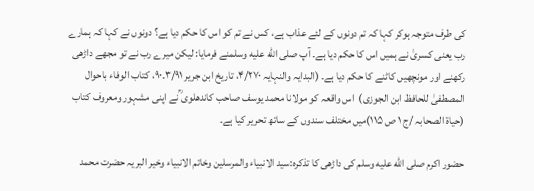کی طرف متوجہ ہوکر کہا کہ تم دونوں کے لئے عذاب ہے، کس نے تم کو اس کا حکم دیا ہے؟ دونوں نے کہا کہ ہمارے رب یعنی کسریٰ نے ہمیں اس کا حکم دیا ہے۔ آپ صلى الله عليه وسلمنے فرمایا: لیکن میرے رب نے تو مجھے داڑھی رکھنے اور مونچھیں کاٹنے کا حکم دیا ہے۔ (البدایہ والنہایہ ۴/۲۷۰، تاریخ ابن جریر ۳/۹۱۔۹۰، کتاب الوفاء باحوال المصطفیٰ للحافظ ابن الجوزی)  اس واقعہ کو مولانا محمد یوسف صاحب کاندھلوی ؒنے اپنی مشہور ومعروف کتاب (حیاۃ الصحابہ /ج ۱ ص ۱۱۵)میں مختلف سندوں کے ساتھ تحریر کیا ہے۔

حضور اکرم صلى الله عليه وسلم کی داڑھی کا تذکرہ:سید الانبیاء والمرسلین وخاتم الانبیاء وخیر البریہ حضرت محمد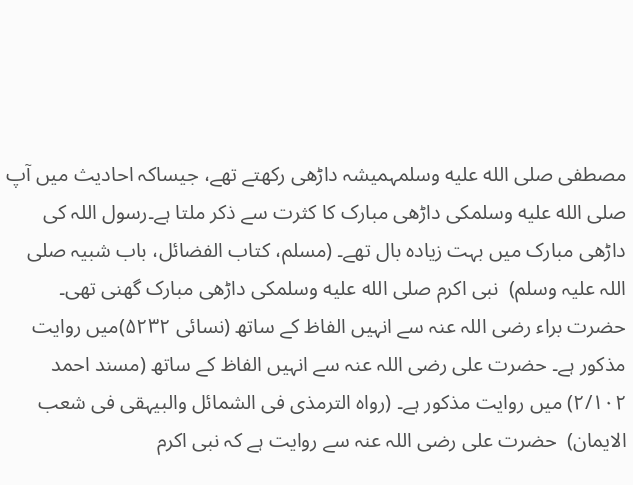مصطفی صلى الله عليه وسلمہمیشہ داڑھی رکھتے تھے، جیساکہ احادیث میں آپ صلى الله عليه وسلمکی داڑھی مبارک کا کثرت سے ذکر ملتا ہے۔رسول اللہ کی داڑھی مبارک میں بہت زیادہ بال تھے۔ (مسلم، کتاب الفضائل، باب شبیہ صلی اللہ علیہ وسلم)  نبی اکرم صلى الله عليه وسلمکی داڑھی مبارک گھنی تھی۔ حضرت براء رضی اللہ عنہ سے انہیں الفاظ کے ساتھ (نسائی ۵۲۳۲)میں روایت مذکور ہے۔ حضرت علی رضی اللہ عنہ سے انہیں الفاظ کے ساتھ (مسند احمد ۲/۱۰۲) میں روایت مذکور ہے۔ (رواہ الترمذی فی الشمائل والبیہقی فی شعب الایمان)  حضرت علی رضی اللہ عنہ سے روایت ہے کہ نبی اکرم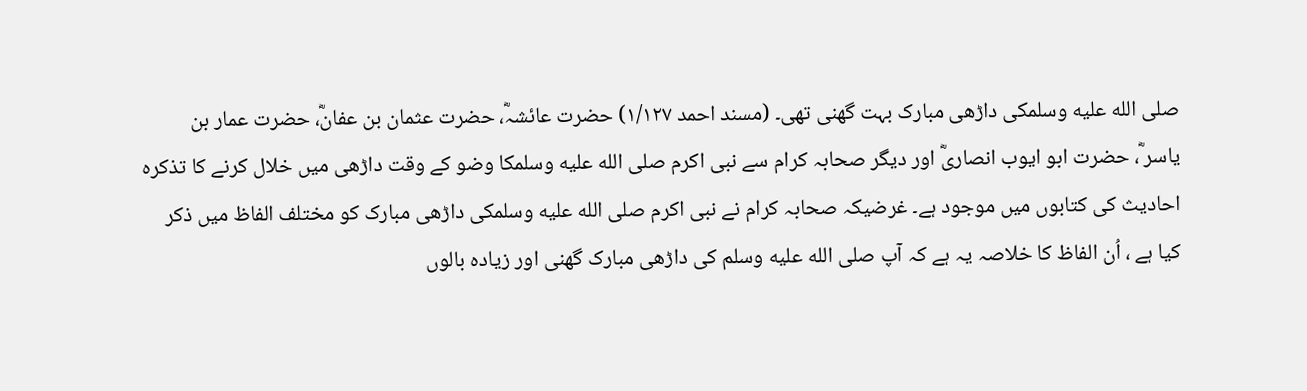صلى الله عليه وسلمکی داڑھی مبارک بہت گھنی تھی۔ (مسند احمد ۱/۱۲۷) حضرت عائشہؓ، حضرت عثمان بن عفانؓ، حضرت عمار بن یاسر ؓ، حضرت ابو ایوب انصاریؓ اور دیگر صحابہ کرام سے نبی اکرم صلى الله عليه وسلمکا وضو کے وقت داڑھی میں خلال کرنے کا تذکرہ احادیث کی کتابوں میں موجود ہے۔ غرضیکہ صحابہ کرام نے نبی اکرم صلى الله عليه وسلمکی داڑھی مبارک کو مختلف الفاظ میں ذکر کیا ہے ، اُن الفاظ کا خلاصہ یہ ہے کہ آپ صلى الله عليه وسلم کی داڑھی مبارک گھنی اور زیادہ بالوں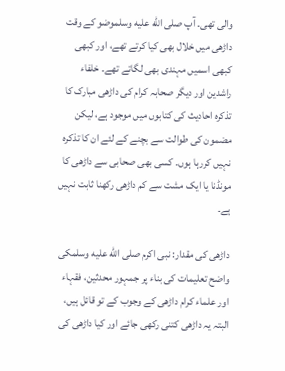والی تھی۔ آپ صلى الله عليه وسلموضو کے وقت داڑھی میں خلال بھی کیا کرتے تھے، اور کبھی کبھی اسمیں مہندی بھی لگاتے تھے۔ خلفاء راشدین اور دیگر صحابہ کرام کی داڑھی مبارک کا تذکرہ احادیث کی کتابوں میں موجود ہے، لیکن مضمون کی طوالت سے بچنے کے لئے ان کا تذکرہ نہیں کررہا ہوں۔ کسی بھی صحابی سے داڑھی کا مونڈنا یا ایک مشت سے کم داڑھی رکھنا ثابت نہیں ہے۔

داڑھی کی مقدار: نبی اکرم صلى الله عليه وسلمکی واضح تعلیمات کی بناء پر جمہور محدثین، فقہاء اور علماء کرام داڑھی کے وجوب کے تو قائل ہیں، البتہ یہ داڑھی کتنی رکھی جائے اور کیا داڑھی کی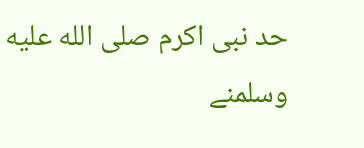حد نبی اکرم صلى الله عليه وسلمنے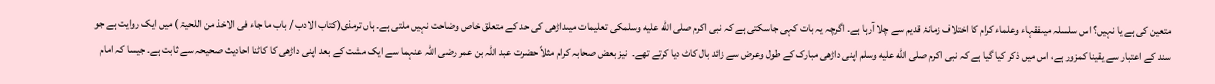متعین کی ہے یا نہیں؟ اس سلسلہ میںفقہاء وعلماء کرام کا اختلاف زمانۂ قدیم سے چلا آرہا ہے۔ اگرچہ یہ بات کہی جاسکتی ہے کہ نبی اکرم صلى الله عليه وسلمکی تعلیمات میںداڑھی کی حد کے متعلق خاص وضاحت نہیں ملتی ہے۔ ہاں ترمذی(کتاب الادب / باب ما جاء فی الاخذ من اللحیۃ ) میں ایک روایت ہے جو سند کے اعتبار سے یقینا کمزور ہے، اس میں ذکر کیا گیا ہے کہ نبی اکرم صلى الله عليه وسلم اپنی داڑھی مبارک کے طول وعرض سے زائد بال کاٹ دیا کرتے تھے۔  نیز بعض صحابہ کرام مثلاً حضرت عبد اللہ بن عمر رضی اللہ عنہما سے ایک مشت کے بعد اپنی داڑھی کا کاٹنا احادیث صحیحہ سے ثابت ہے۔ جیسا کہ امام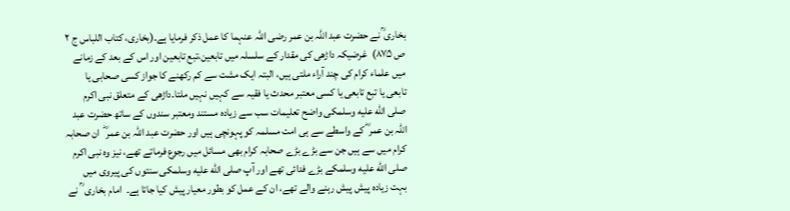بخاری ؒ نے حضرت عبد اللہ بن عمر رضی اللہ عنہما کا عمل ذکر فرمایا ہے۔(بخاری، کتاب اللباس ج ۲ ص ۸۷۵)  غرضیکہ داڑھی کی مقدار کے سلسلہ میں تابعین،تبع تابعین اور اس کے بعد کے زمانے میں علماء کرام کی چند آراء ملتی ہیں، البتہ ایک مشت سے کم رکھنے کا جواز کسی صحابی یا تابعی یا تبع تابعی یا کسی معتبر محدث یا فقیہ سے کہیں نہیں ملتا۔داڑھی کے متعلق نبی اکرم صلى الله عليه وسلمکی واضح تعلیمات سب سے زیادہ مستند ومعتبر سندوں کے ساتھ حضرت عبد اللہ بن عمر ؓ کے واسطے سے ہی امت مسلمہ کو پہونچی ہیں اور حضرت عبد اللہ بن عمر ؓ  ان صحابہ کرام میں سے ہیں جن سے بڑے بڑے صحابہ کرام بھی مسائل میں رجوع فرماتے تھے، نیز وہ نبی اکرم صلى الله عليه وسلمکے بڑے فدائی تھے اور آپ صلى الله عليه وسلمکی سنتوں کی پیروی میں بہت زیادہ پیش پیش رہنے والے تھے، ان کے عمل کو بطور معیار پیش کیا جاتا ہے۔  امام بخاری  ؒ نے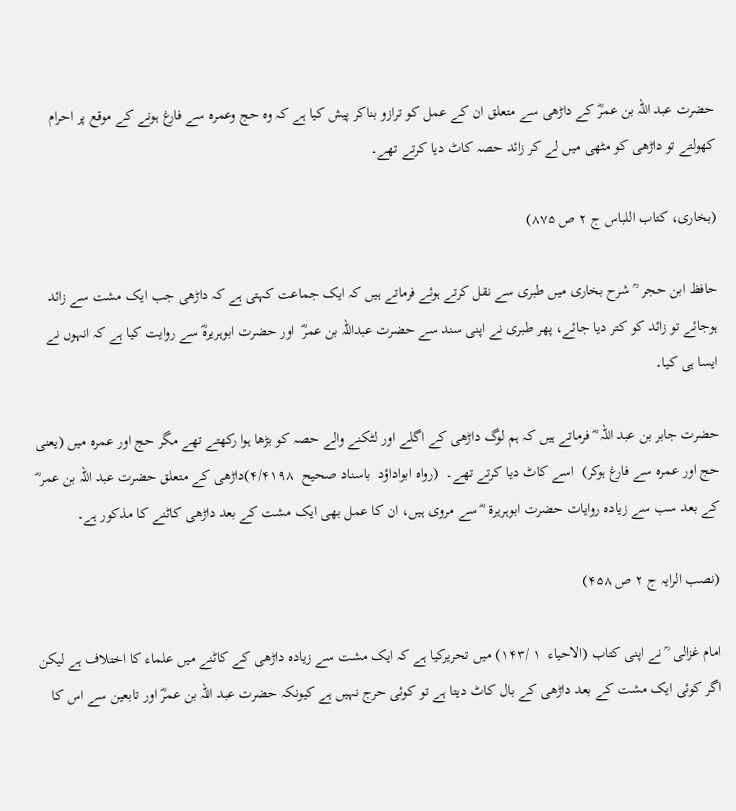حضرت عبد اللہ بن عمرؓ کے داڑھی سے متعلق ان کے عمل کو ترازو بناکر پیش کیا ہے کہ وہ حج وعمرہ سے فارغ ہونے کے موقع پر احرام کھولتے تو داڑھی کو مٹھی میں لے کر زائد حصہ کاٹ دیا کرتے تھے۔

(بخاری، کتاب اللباس ج ۲ ص ۸۷۵)

حافظ ابن حجر  ؒ شرح بخاری میں طبری سے نقل کرتے ہوئے فرماتے ہیں کہ ایک جماعت کہتی ہے کہ داڑھی جب ایک مشت سے زائد ہوجائے تو زائد کو کتر دیا جائے، پھر طبری نے اپنی سند سے حضرت عبداللہ بن عمرؓ  اور حضرت ابوہریرہؓ سے روایت کیا ہے کہ انہوں نے ایسا ہی کیا۔

حضرت جابر بن عبد اللہ  ؓ فرماتے ہیں کہ ہم لوگ داڑھی کے اگلے اور لٹکنے والے حصہ کو بڑھا ہوا رکھتے تھے مگر حج اور عمرہ میں (یعنی حج اور عمرہ سے فارغ ہوکر)  اسے کاٹ دیا کرتے تھے۔  (رواہ ابواداؤد  باسناد صحیح  ۴/۴۱۹۸)داڑھی کے متعلق حضرت عبد اللہ بن عمر ؓ کے بعد سب سے زیادہ روایات حضرت ابوہریرۃ  ؓ سے مروی ہیں، ان کا عمل بھی ایک مشت کے بعد داڑھی کاٹنے کا مذکور ہے۔

(نصب الرایہ ج ۲ ص ۴۵۸)

امام غزالی  ؒ نے اپنی کتاب (الاحیاء  ۱ /۱۴۳) میں تحریرکیا ہے کہ ایک مشت سے زیادہ داڑھی کے کاٹنے میں علماء کا اختلاف ہے لیکن اگر کوئی ایک مشت کے بعد داڑھی کے بال کاٹ دیتا ہے تو کوئی حرج نہیں ہے کیونکہ حضرت عبد اللہ بن عمرؓ اور تابعین سے اس کا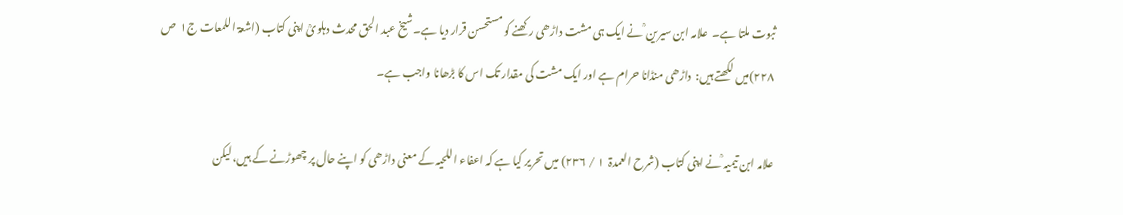ثبوت ملتا ہے۔  علامہ ابن سیرین ؒ نے ایک ہی مشت داڑھی رکھنے کو مستحسن قرار دیا ہے۔شیخ عبد الحق محدث دہلویؒ اپنی کتاب (اشعۃ اللمعات ج۱  ص ۲۲۸)میں لکھتے ہیں:  داڑھی منڈانا حرام ہے اور ایک مشت کی مقدار تک اس کا بڑھانا واجب ہے۔

علامہ ابن تیمیہ ؒنے اپنی کتاب (شرح العمدۃ  ۱ / ۲۳۶) میں تحریر کیا ہے کہ اعفاء اللحیہ کے معنی داڑھی کو اپنے حال پر چھوڑنے کے ہیں، لیکن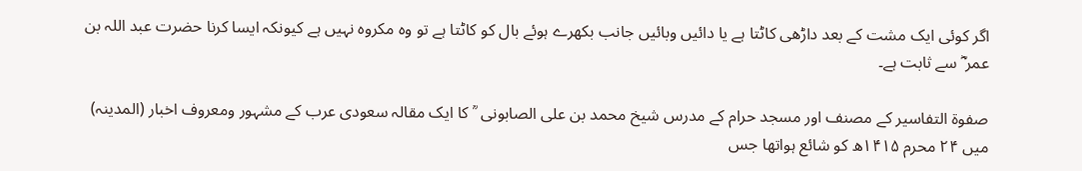اگر کوئی ایک مشت کے بعد داڑھی کاٹتا ہے یا دائیں وبائیں جانب بکھرے ہوئے بال کو کاٹتا ہے تو وہ مکروہ نہیں ہے کیونکہ ایسا کرنا حضرت عبد اللہ بن عمر ؓ سے ثابت ہے۔

صفوۃ التفاسیر کے مصنف اور مسجد حرام کے مدرس شیخ محمد بن علی الصابونی  ؒ کا ایک مقالہ سعودی عرب کے مشہور ومعروف اخبار (المدینہ) میں ۲۴ محرم ۱۴۱۵ھ کو شائع ہواتھا جس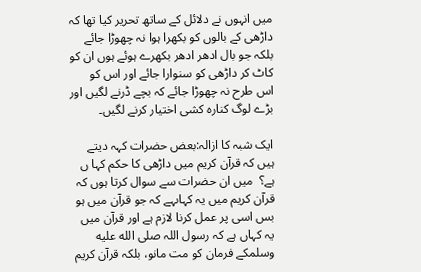میں انہوں نے دلائل کے ساتھ تحریر کیا تھا کہ داڑھی کے بالوں کو بکھرا ہوا نہ چھوڑا جائے بلکہ جو بال ادھر ادھر بکھرے ہوئے ہوں ان کو کاٹ کر داڑھی کو سنوارا جائے اور اس کو اس طرح نہ چھوڑا جائے کہ بچے ڈرنے لگیں اور بڑے لوگ کنارہ کشی اختیار کرنے لگیں۔

ایک شبہ کا ازالہ:بعض حضرات کہہ دیتے ہیں کہ قرآن کریم میں داڑھی کا حکم کہا ں ہے؟  میں ان حضرات سے سوال کرتا ہوں کہ قرآن کریم میں یہ کہاںہے کہ جو قرآن میں ہو بس اسی پر عمل کرنا لازم ہے اور قرآن میں یہ کہاں ہے کہ رسول اللہ صلى الله عليه وسلمکے فرمان کو مت مانو، بلکہ قرآن کریم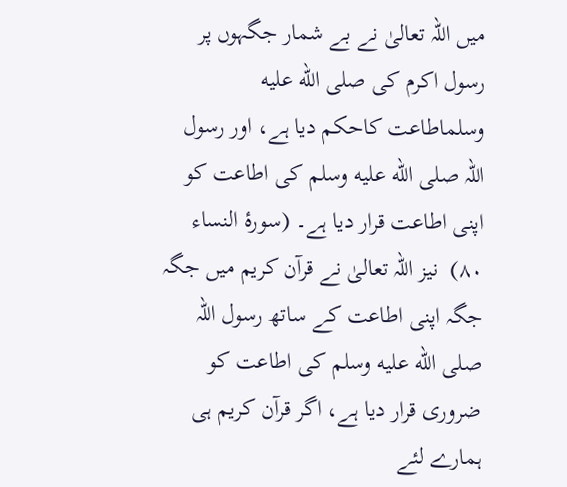میں اللہ تعالیٰ نے بے شمار جگہوں پر رسول اکرم کی صلى الله عليه وسلماطاعت کاحکم دیا ہے، اور رسول اللہ صلى الله عليه وسلم کی اطاعت کو اپنی اطاعت قرار دیا ہے۔ (سورۂ النساء ۸۰)  نیز اللہ تعالیٰ نے قرآن کریم میں جگہ جگہ اپنی اطاعت کے ساتھ رسول اللہ صلى الله عليه وسلم کی اطاعت کو ضروری قرار دیا ہے، اگر قرآن کریم ہی ہمارے لئے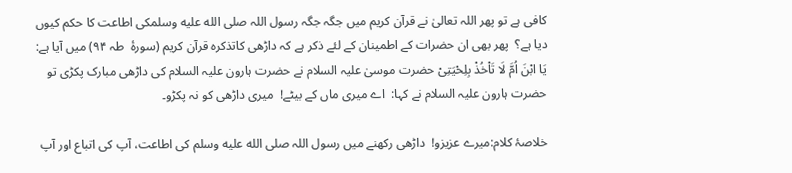کافی ہے تو پھر اللہ تعالیٰ نے قرآن کریم میں جگہ جگہ رسول اللہ صلى الله عليه وسلمکی اطاعت کا حکم کیوں دیا ہے؟  پھر بھی ان حضرات کے اطمینان کے لئے ذکر ہے کہ داڑھی کاتذکرہ قرآن کریم (سورۂ  طہ ۹۴) میں آیا ہے:  یَا ابْنَ اُمَّ لَا تَاْخُذْ بِلِحْیَتِیْ حضرت موسیٰ علیہ السلام نے حضرت ہارون علیہ السلام کی داڑھی مبارک پکڑی تو حضرت ہارون علیہ السلام نے کہا:  اے میری ماں کے بیٹے!  میری داڑھی کو نہ پکڑو۔

خلاصۂ کلام:میرے عزیزو!  داڑھی رکھنے میں رسول اللہ صلى الله عليه وسلم کی اطاعت، آپ کی اتباع اور آپ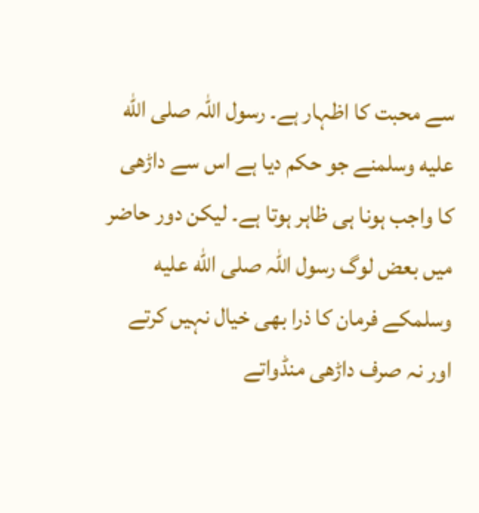سے محبت کا اظہار ہے۔ رسول اللہ صلى الله عليه وسلمنے جو حکم دیا ہے اس سے داڑھی کا واجب ہونا ہی ظاہر ہوتا ہے۔ لیکن دور حاضر میں بعض لوگ رسول اللہ صلى الله عليه وسلمکے فرمان کا ذرا بھی خیال نہیں کرتے اور نہ صرف داڑھی منڈواتے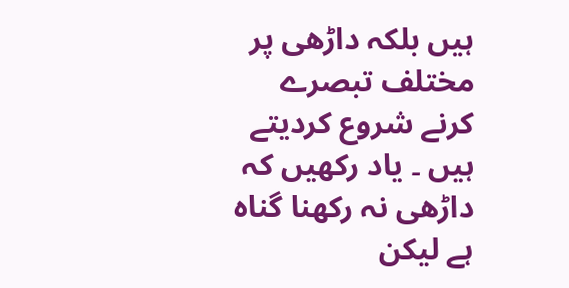ہیں بلکہ داڑھی پر مختلف تبصرے کرنے شروع کردیتے ہیں ۔ یاد رکھیں کہ داڑھی نہ رکھنا گناہ ہے لیکن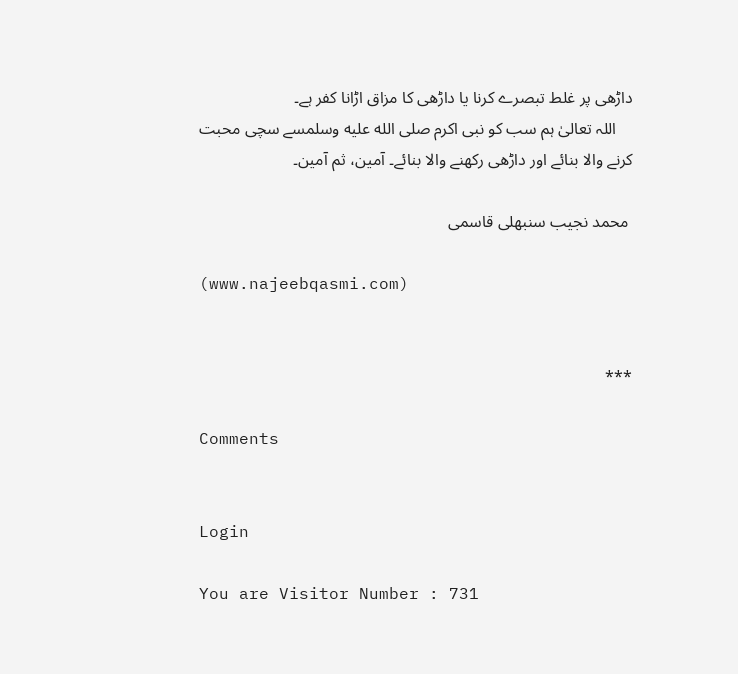داڑھی پر غلط تبصرے کرنا یا داڑھی کا مزاق اڑانا کفر ہے۔
    اللہ تعالیٰ ہم سب کو نبی اکرم صلى الله عليه وسلمسے سچی محبت کرنے والا بنائے اور داڑھی رکھنے والا بنائے۔ آمین، ثم آمین۔

 محمد نجیب سنبھلی قاسمی

(www.najeebqasmi.com)


***

Comments


Login

You are Visitor Number : 731